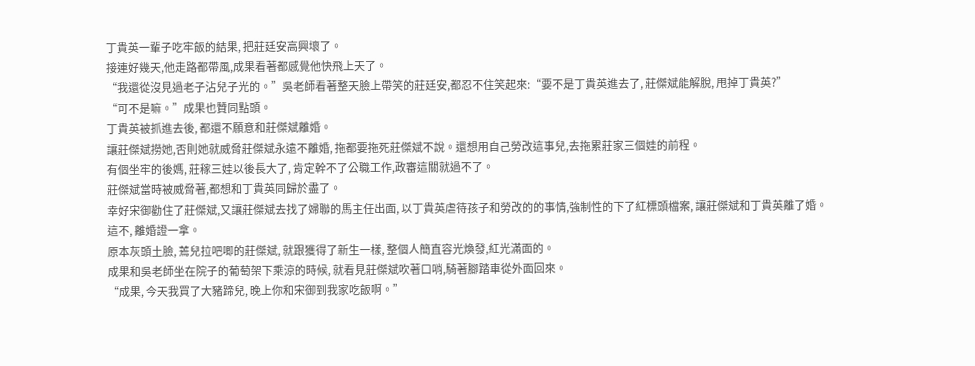丁貴英一輩子吃牢飯的結果, 把莊廷安高興壞了。
接連好幾天,他走路都帶風,成果看著都感覺他快飛上天了。
“我還從沒見過老子沾兒子光的。”吳老師看著整天臉上帶笑的莊廷安,都忍不住笑起來:“要不是丁貴英進去了, 莊傑斌能解脫, 甩掉丁貴英?”
“可不是嘛。”成果也贊同點頭。
丁貴英被抓進去後, 都還不願意和莊傑斌離婚。
讓莊傑斌撈她,否則她就威脅莊傑斌永遠不離婚, 拖都要拖死莊傑斌不說。還想用自己勞改這事兒,去拖累莊家三個娃的前程。
有個坐牢的後媽, 莊稼三娃以後長大了, 肯定幹不了公職工作,政審這關就過不了。
莊傑斌當時被威脅著,都想和丁貴英同歸於盡了。
幸好宋御勸住了莊傑斌,又讓莊傑斌去找了婦聯的馬主任出面, 以丁貴英虐待孩子和勞改的的事情,強制性的下了紅標頭檔案, 讓莊傑斌和丁貴英離了婚。
這不, 離婚證一拿。
原本灰頭土臉, 蔫兒拉吧唧的莊傑斌, 就跟獲得了新生一樣, 整個人簡直容光煥發,紅光滿面的。
成果和吳老師坐在院子的葡萄架下乘涼的時候, 就看見莊傑斌吹著口哨,騎著腳踏車從外面回來。
“成果, 今天我買了大豬蹄兒, 晚上你和宋御到我家吃飯啊。”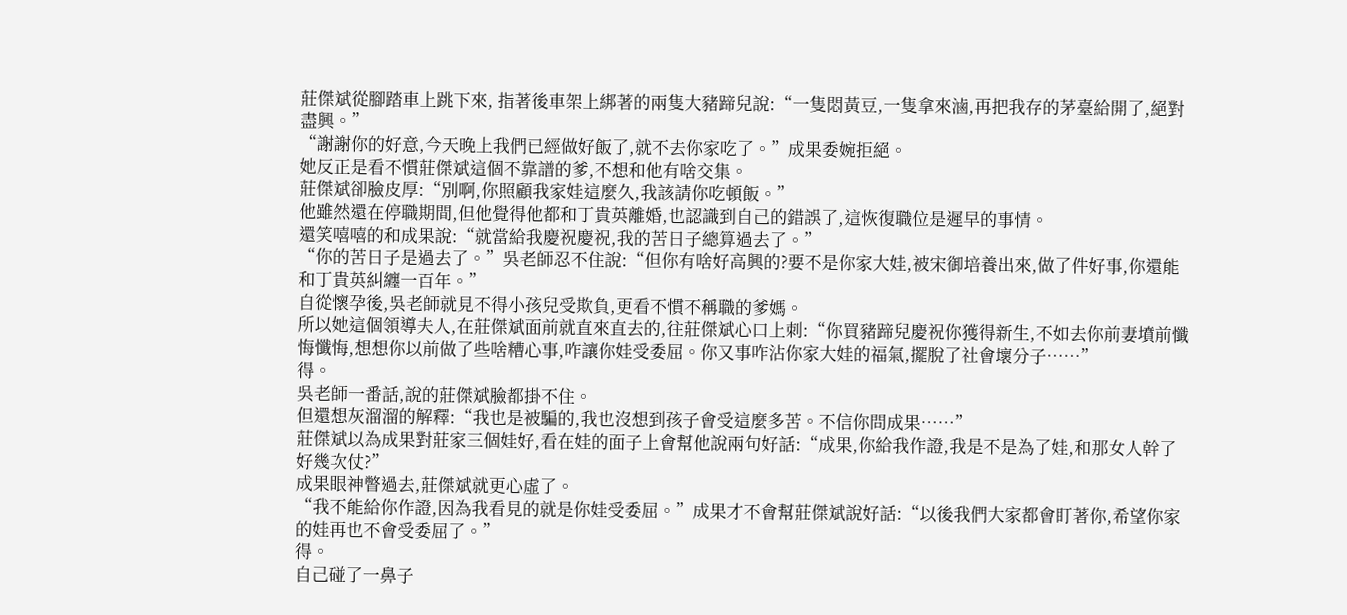莊傑斌從腳踏車上跳下來, 指著後車架上綁著的兩隻大豬蹄兒說:“一隻悶黃豆,一隻拿來滷,再把我存的茅臺給開了,絕對盡興。”
“謝謝你的好意,今天晚上我們已經做好飯了,就不去你家吃了。”成果委婉拒絕。
她反正是看不慣莊傑斌這個不靠譜的爹,不想和他有啥交集。
莊傑斌卻臉皮厚:“別啊,你照顧我家娃這麼久,我該請你吃頓飯。”
他雖然還在停職期間,但他覺得他都和丁貴英離婚,也認識到自己的錯誤了,這恢復職位是遲早的事情。
還笑嘻嘻的和成果說:“就當給我慶祝慶祝,我的苦日子總算過去了。”
“你的苦日子是過去了。”吳老師忍不住說:“但你有啥好高興的?要不是你家大娃,被宋御培養出來,做了件好事,你還能和丁貴英糾纏一百年。”
自從懷孕後,吳老師就見不得小孩兒受欺負,更看不慣不稱職的爹媽。
所以她這個領導夫人,在莊傑斌面前就直來直去的,往莊傑斌心口上刺:“你買豬蹄兒慶祝你獲得新生,不如去你前妻墳前懺悔懺悔,想想你以前做了些啥糟心事,咋讓你娃受委屈。你又事咋沾你家大娃的福氣,擺脫了社會壞分子……”
得。
吳老師一番話,說的莊傑斌臉都掛不住。
但還想灰溜溜的解釋:“我也是被騙的,我也沒想到孩子會受這麼多苦。不信你問成果……”
莊傑斌以為成果對莊家三個娃好,看在娃的面子上會幫他說兩句好話:“成果,你給我作證,我是不是為了娃,和那女人幹了好幾次仗?”
成果眼神瞥過去,莊傑斌就更心虛了。
“我不能給你作證,因為我看見的就是你娃受委屈。”成果才不會幫莊傑斌說好話:“以後我們大家都會盯著你,希望你家的娃再也不會受委屈了。”
得。
自己碰了一鼻子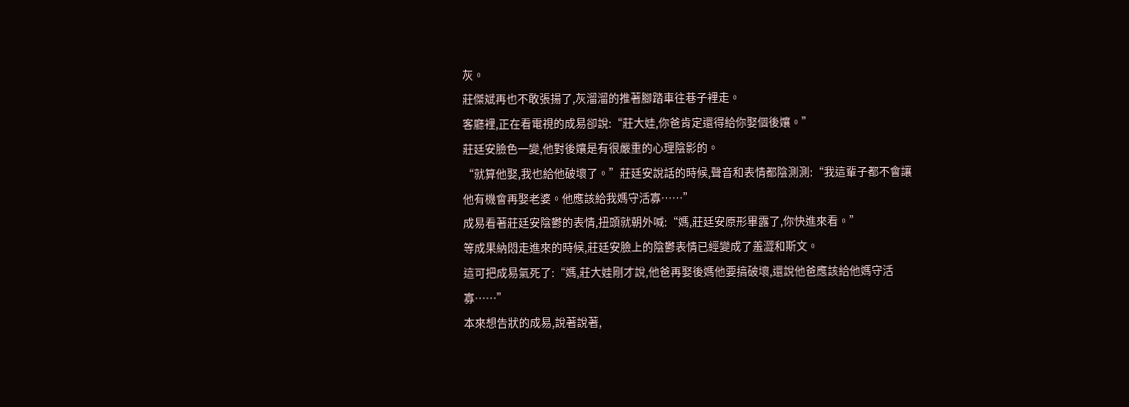灰。
莊傑斌再也不敢張揚了,灰溜溜的推著腳踏車往巷子裡走。
客廳裡,正在看電視的成易卻說:“莊大娃,你爸肯定還得給你娶個後孃。”
莊廷安臉色一變,他對後孃是有很嚴重的心理陰影的。
“就算他娶,我也給他破壞了。”莊廷安說話的時候,聲音和表情都陰測測:“我這輩子都不會讓他有機會再娶老婆。他應該給我媽守活寡……”
成易看著莊廷安陰鬱的表情,扭頭就朝外喊:“媽,莊廷安原形畢露了,你快進來看。”
等成果納悶走進來的時候,莊廷安臉上的陰鬱表情已經變成了羞澀和斯文。
這可把成易氣死了:“媽,莊大娃剛才說,他爸再娶後媽他要搞破壞,還說他爸應該給他媽守活寡……”
本來想告狀的成易,說著說著,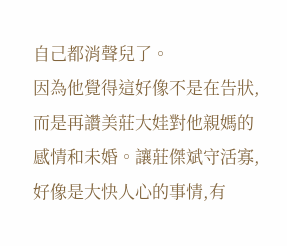自己都消聲兒了。
因為他覺得這好像不是在告狀,而是再讚美莊大娃對他親媽的感情和未婚。讓莊傑斌守活寡,好像是大快人心的事情,有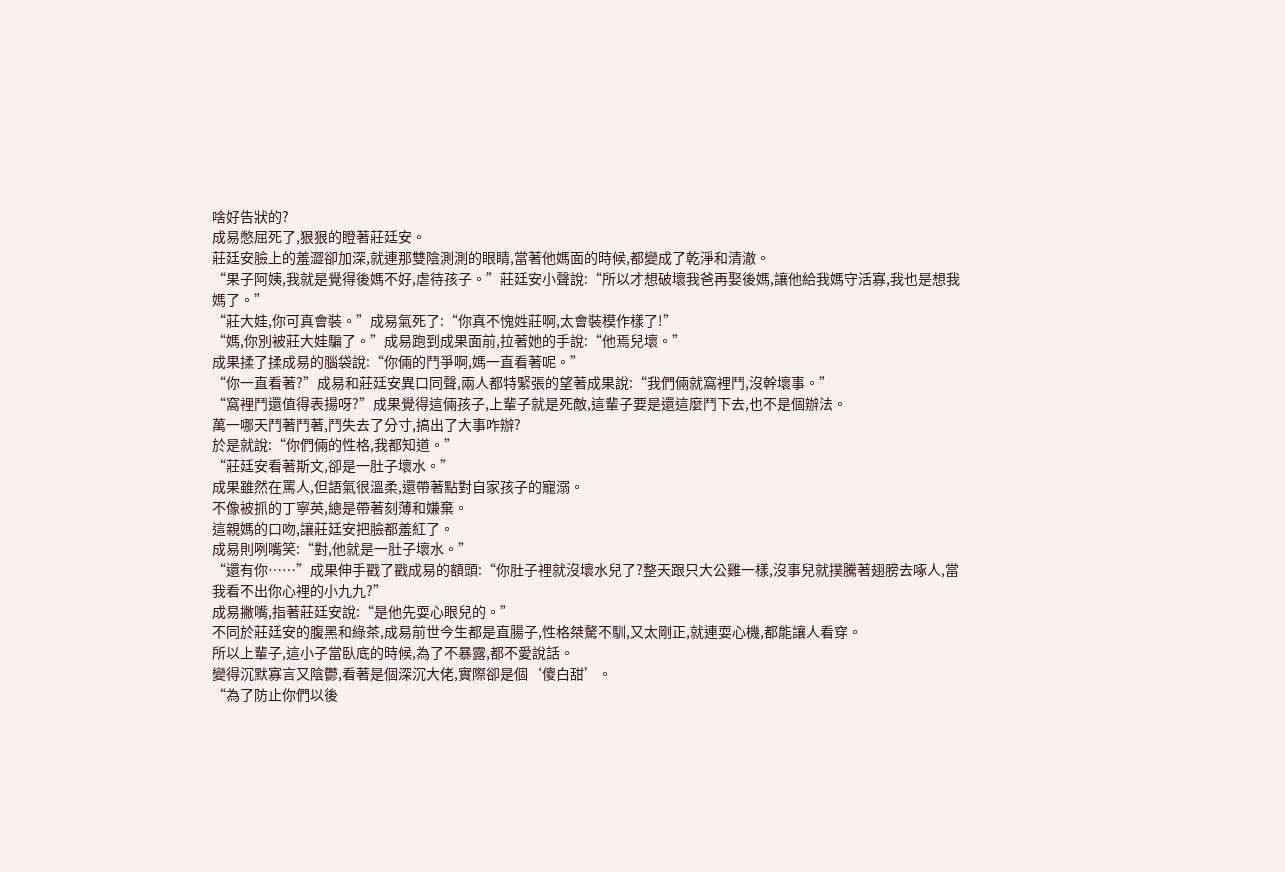啥好告狀的?
成易憋屈死了,狠狠的瞪著莊廷安。
莊廷安臉上的羞澀卻加深,就連那雙陰測測的眼睛,當著他媽面的時候,都變成了乾淨和清澈。
“果子阿姨,我就是覺得後媽不好,虐待孩子。”莊廷安小聲說:“所以才想破壞我爸再娶後媽,讓他給我媽守活寡,我也是想我媽了。”
“莊大娃,你可真會裝。”成易氣死了:“你真不愧姓莊啊,太會裝模作樣了!”
“媽,你別被莊大娃騙了。”成易跑到成果面前,拉著她的手說:“他焉兒壞。”
成果揉了揉成易的腦袋說:“你倆的鬥爭啊,媽一直看著呢。”
“你一直看著?”成易和莊廷安異口同聲,兩人都特緊張的望著成果說:“我們倆就窩裡鬥,沒幹壞事。”
“窩裡鬥還值得表揚呀?”成果覺得這倆孩子,上輩子就是死敵,這輩子要是還這麼鬥下去,也不是個辦法。
萬一哪天鬥著鬥著,鬥失去了分寸,搞出了大事咋辦?
於是就說:“你們倆的性格,我都知道。”
“莊廷安看著斯文,卻是一肚子壞水。”
成果雖然在罵人,但語氣很溫柔,還帶著點對自家孩子的寵溺。
不像被抓的丁寧英,總是帶著刻薄和嫌棄。
這親媽的口吻,讓莊廷安把臉都羞紅了。
成易則咧嘴笑:“對,他就是一肚子壞水。”
“還有你……”成果伸手戳了戳成易的額頭:“你肚子裡就沒壞水兒了?整天跟只大公雞一樣,沒事兒就撲騰著翅膀去啄人,當我看不出你心裡的小九九?”
成易撇嘴,指著莊廷安說:“是他先耍心眼兒的。”
不同於莊廷安的腹黑和綠茶,成易前世今生都是直腸子,性格桀驁不馴,又太剛正,就連耍心機,都能讓人看穿。
所以上輩子,這小子當臥底的時候,為了不暴露,都不愛說話。
變得沉默寡言又陰鬱,看著是個深沉大佬,實際卻是個‘傻白甜’。
“為了防止你們以後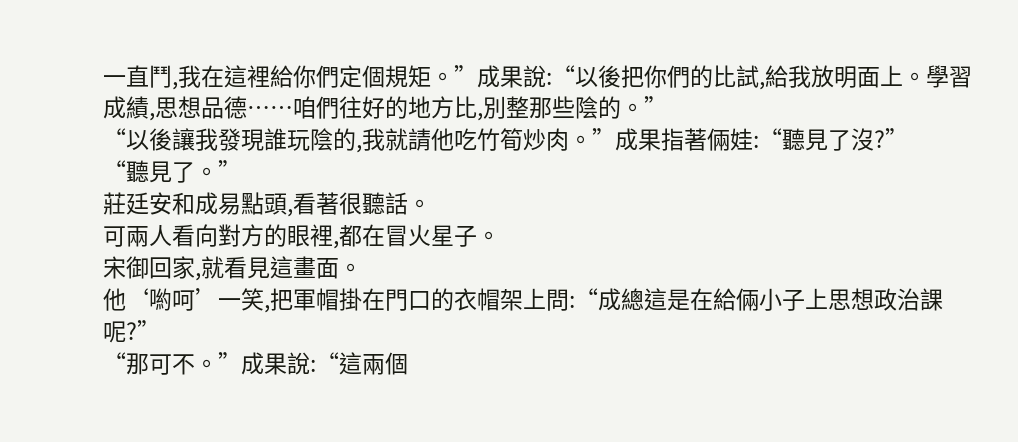一直鬥,我在這裡給你們定個規矩。”成果說:“以後把你們的比試,給我放明面上。學習成績,思想品德……咱們往好的地方比,別整那些陰的。”
“以後讓我發現誰玩陰的,我就請他吃竹筍炒肉。”成果指著倆娃:“聽見了沒?”
“聽見了。”
莊廷安和成易點頭,看著很聽話。
可兩人看向對方的眼裡,都在冒火星子。
宋御回家,就看見這畫面。
他‘喲呵’一笑,把軍帽掛在門口的衣帽架上問:“成總這是在給倆小子上思想政治課呢?”
“那可不。”成果說:“這兩個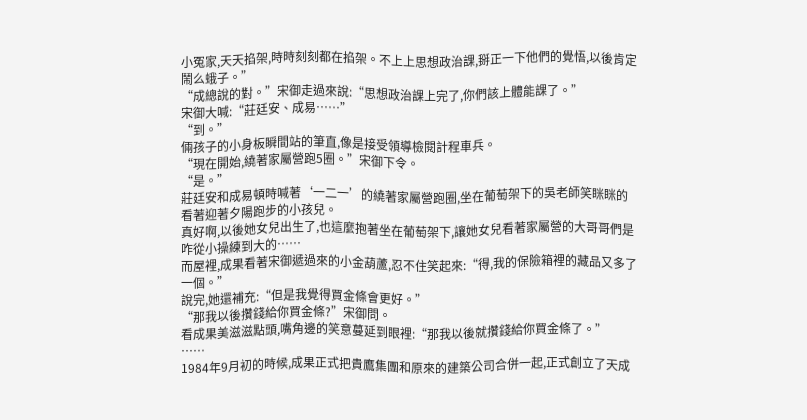小冤家,天天掐架,時時刻刻都在掐架。不上上思想政治課,掰正一下他們的覺悟,以後肯定鬧么蛾子。”
“成總說的對。”宋御走過來說:“思想政治課上完了,你們該上體能課了。”
宋御大喊:“莊廷安、成易……”
“到。”
倆孩子的小身板瞬間站的筆直,像是接受領導檢閱計程車兵。
“現在開始,繞著家屬營跑5圈。”宋御下令。
“是。”
莊廷安和成易頓時喊著‘一二一’的繞著家屬營跑圈,坐在葡萄架下的吳老師笑眯眯的看著迎著夕陽跑步的小孩兒。
真好啊,以後她女兒出生了,也這麼抱著坐在葡萄架下,讓她女兒看著家屬營的大哥哥們是咋從小操練到大的……
而屋裡,成果看著宋御遞過來的小金葫蘆,忍不住笑起來:“得,我的保險箱裡的藏品又多了一個。”
說完,她還補充:“但是我覺得買金條會更好。”
“那我以後攢錢給你買金條?”宋御問。
看成果美滋滋點頭,嘴角邊的笑意蔓延到眼裡:“那我以後就攢錢給你買金條了。”
……
1984年9月初的時候,成果正式把貴鷹集團和原來的建築公司合併一起,正式創立了天成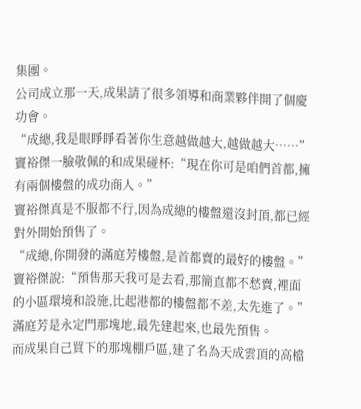集團。
公司成立那一天,成果請了很多領導和商業夥伴開了個慶功會。
“成總,我是眼睜睜看著你生意越做越大,越做越大……”竇裕傑一臉敬佩的和成果碰杯:“現在你可是咱們首都,擁有兩個樓盤的成功商人。”
竇裕傑真是不服都不行,因為成總的樓盤還沒封頂,都已經對外開始預售了。
“成總,你開發的滿庭芳樓盤,是首都賣的最好的樓盤。”竇裕傑說:“預售那天我可是去看,那簡直都不愁賣,裡面的小區環境和設施,比起港都的樓盤都不差,太先進了。”
滿庭芳是永定門那塊地,最先建起來,也最先預售。
而成果自己買下的那塊棚戶區,建了名為天成雲頂的高檔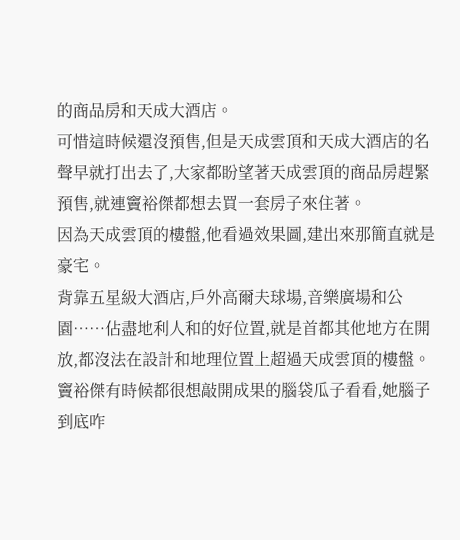的商品房和天成大酒店。
可惜這時候還沒預售,但是天成雲頂和天成大酒店的名聲早就打出去了,大家都盼望著天成雲頂的商品房趕緊預售,就連竇裕傑都想去買一套房子來住著。
因為天成雲頂的樓盤,他看過效果圖,建出來那簡直就是豪宅。
背靠五星級大酒店,戶外高爾夫球場,音樂廣場和公園……佔盡地利人和的好位置,就是首都其他地方在開放,都沒法在設計和地理位置上超過天成雲頂的樓盤。
竇裕傑有時候都很想敲開成果的腦袋瓜子看看,她腦子到底咋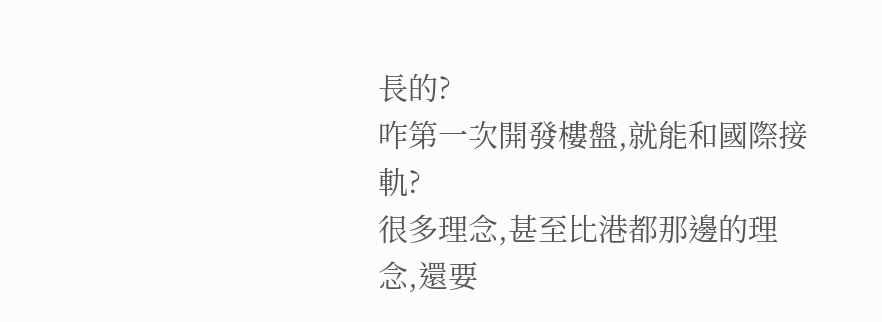長的?
咋第一次開發樓盤,就能和國際接軌?
很多理念,甚至比港都那邊的理念,還要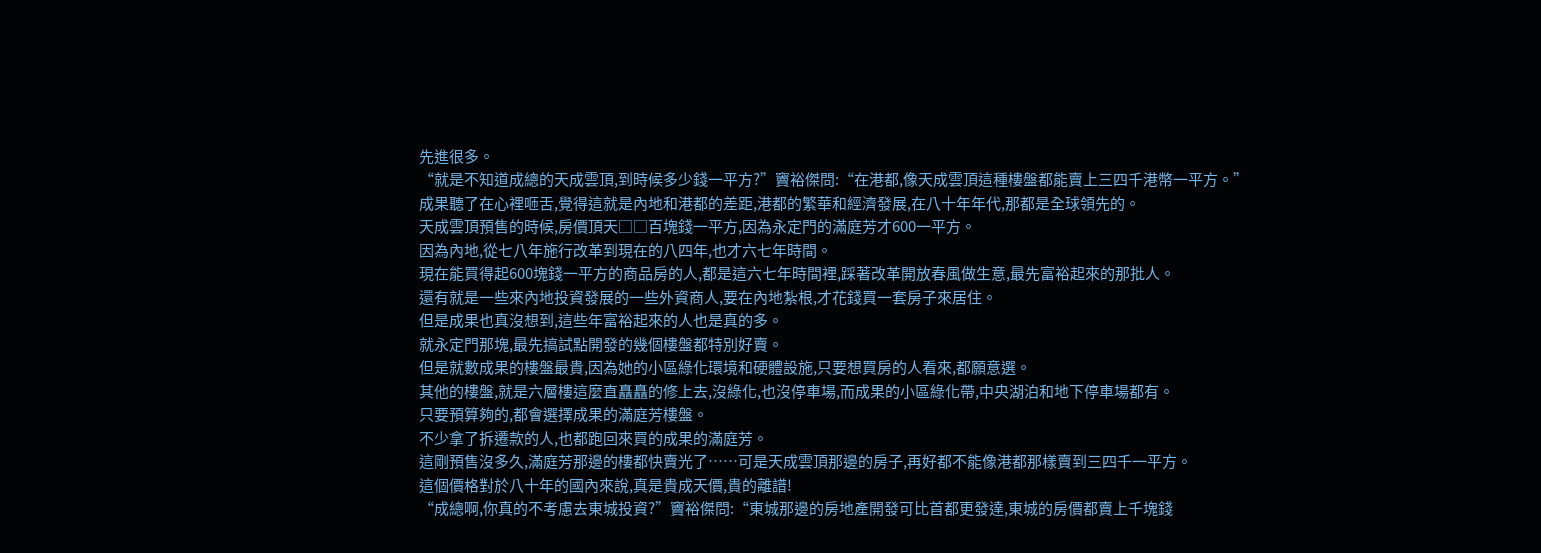先進很多。
“就是不知道成總的天成雲頂,到時候多少錢一平方?”竇裕傑問:“在港都,像天成雲頂這種樓盤都能賣上三四千港幣一平方。”
成果聽了在心裡咂舌,覺得這就是內地和港都的差距,港都的繁華和經濟發展,在八十年年代,那都是全球領先的。
天成雲頂預售的時候,房價頂天□□百塊錢一平方,因為永定門的滿庭芳才600一平方。
因為內地,從七八年施行改革到現在的八四年,也才六七年時間。
現在能買得起600塊錢一平方的商品房的人,都是這六七年時間裡,踩著改革開放春風做生意,最先富裕起來的那批人。
還有就是一些來內地投資發展的一些外資商人,要在內地紮根,才花錢買一套房子來居住。
但是成果也真沒想到,這些年富裕起來的人也是真的多。
就永定門那塊,最先搞試點開發的幾個樓盤都特別好賣。
但是就數成果的樓盤最貴,因為她的小區綠化環境和硬體設施,只要想買房的人看來,都願意選。
其他的樓盤,就是六層樓這麼直矗矗的修上去,沒綠化,也沒停車場,而成果的小區綠化帶,中央湖泊和地下停車場都有。
只要預算夠的,都會選擇成果的滿庭芳樓盤。
不少拿了拆遷款的人,也都跑回來買的成果的滿庭芳。
這剛預售沒多久,滿庭芳那邊的樓都快賣光了……可是天成雲頂那邊的房子,再好都不能像港都那樣賣到三四千一平方。
這個價格對於八十年的國內來說,真是貴成天價,貴的離譜!
“成總啊,你真的不考慮去東城投資?”竇裕傑問:“東城那邊的房地產開發可比首都更發達,東城的房價都賣上千塊錢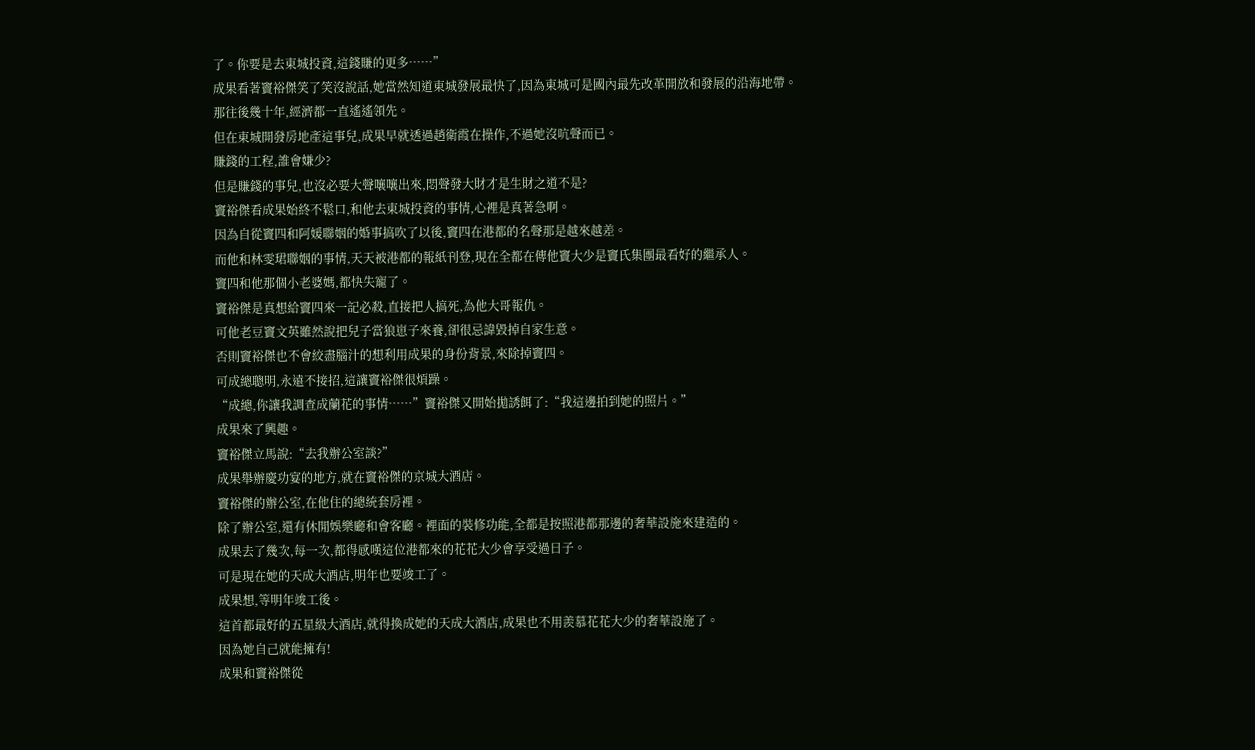了。你要是去東城投資,這錢賺的更多……”
成果看著竇裕傑笑了笑沒說話,她當然知道東城發展最快了,因為東城可是國內最先改革開放和發展的沿海地帶。
那往後幾十年,經濟都一直遙遙領先。
但在東城開發房地產這事兒,成果早就透過趙衛霞在操作,不過她沒吭聲而已。
賺錢的工程,誰會嫌少?
但是賺錢的事兒,也沒必要大聲嚷嚷出來,悶聲發大財才是生財之道不是?
竇裕傑看成果始終不鬆口,和他去東城投資的事情,心裡是真著急啊。
因為自從竇四和阿媛聯姻的婚事搞吹了以後,竇四在港都的名聲那是越來越差。
而他和林雯珺聯姻的事情,天天被港都的報紙刊登,現在全都在傳他竇大少是竇氏集團最看好的繼承人。
竇四和他那個小老婆媽,都快失寵了。
竇裕傑是真想給竇四來一記必殺,直接把人搞死,為他大哥報仇。
可他老豆竇文英雖然說把兒子當狼崽子來養,卻很忌諱毀掉自家生意。
否則竇裕傑也不會絞盡腦汁的想利用成果的身份背景,來除掉竇四。
可成總聰明,永遠不接招,這讓竇裕傑很煩躁。
“成總,你讓我調查成蘭花的事情……”竇裕傑又開始拋誘餌了:“我這邊拍到她的照片。”
成果來了興趣。
竇裕傑立馬說:“去我辦公室談?”
成果舉辦慶功宴的地方,就在竇裕傑的京城大酒店。
竇裕傑的辦公室,在他住的總統套房裡。
除了辦公室,還有休閒娛樂廳和會客廳。裡面的裝修功能,全都是按照港都那邊的奢華設施來建造的。
成果去了幾次,每一次,都得感嘆這位港都來的花花大少會享受過日子。
可是現在她的天成大酒店,明年也要竣工了。
成果想,等明年竣工後。
這首都最好的五星級大酒店,就得換成她的天成大酒店,成果也不用羨慕花花大少的奢華設施了。
因為她自己就能擁有!
成果和竇裕傑從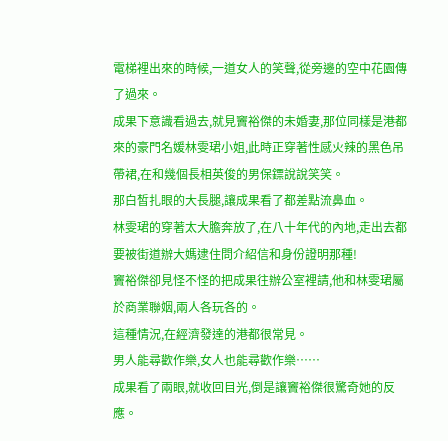電梯裡出來的時候,一道女人的笑聲,從旁邊的空中花園傳了過來。
成果下意識看過去,就見竇裕傑的未婚妻,那位同樣是港都來的豪門名媛林雯珺小姐,此時正穿著性感火辣的黑色吊帶裙,在和幾個長相英俊的男保鏢說說笑笑。
那白皙扎眼的大長腿,讓成果看了都差點流鼻血。
林雯珺的穿著太大膽奔放了,在八十年代的內地,走出去都要被街道辦大媽逮住問介紹信和身份證明那種!
竇裕傑卻見怪不怪的把成果往辦公室裡請,他和林雯珺屬於商業聯姻,兩人各玩各的。
這種情況,在經濟發達的港都很常見。
男人能尋歡作樂,女人也能尋歡作樂……
成果看了兩眼,就收回目光,倒是讓竇裕傑很驚奇她的反應。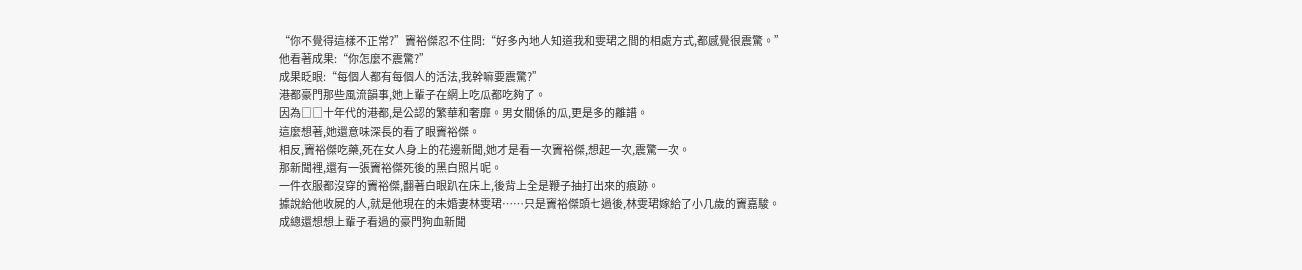“你不覺得這樣不正常?”竇裕傑忍不住問:“好多內地人知道我和雯珺之間的相處方式,都感覺很震驚。”
他看著成果:“你怎麼不震驚?”
成果眨眼:“每個人都有每個人的活法,我幹嘛要震驚?”
港都豪門那些風流韻事,她上輩子在網上吃瓜都吃夠了。
因為□□十年代的港都,是公認的繁華和奢靡。男女關係的瓜,更是多的離譜。
這麼想著,她還意味深長的看了眼竇裕傑。
相反,竇裕傑吃藥,死在女人身上的花邊新聞,她才是看一次竇裕傑,想起一次,震驚一次。
那新聞裡,還有一張竇裕傑死後的黑白照片呢。
一件衣服都沒穿的竇裕傑,翻著白眼趴在床上,後背上全是鞭子抽打出來的痕跡。
據說給他收屍的人,就是他現在的未婚妻林雯珺……只是竇裕傑頭七過後,林雯珺嫁給了小几歲的竇嘉駿。
成總還想想上輩子看過的豪門狗血新聞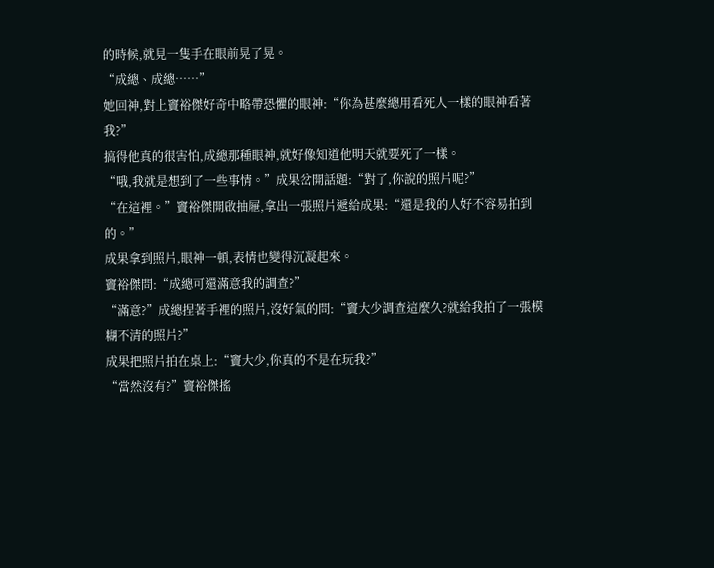的時候,就見一隻手在眼前晃了晃。
“成總、成總……”
她回神,對上竇裕傑好奇中略帶恐懼的眼神:“你為甚麼總用看死人一樣的眼神看著我?”
搞得他真的很害怕,成總那種眼神,就好像知道他明天就要死了一樣。
“哦,我就是想到了一些事情。”成果岔開話題:“對了,你說的照片呢?”
“在這裡。”竇裕傑開啟抽屜,拿出一張照片遞給成果:“還是我的人好不容易拍到的。”
成果拿到照片,眼神一頓,表情也變得沉凝起來。
竇裕傑問:“成總可還滿意我的調查?”
“滿意?”成總捏著手裡的照片,沒好氣的問:“竇大少調查這麼久?就給我拍了一張模糊不清的照片?”
成果把照片拍在桌上:“竇大少,你真的不是在玩我?”
“當然沒有?”竇裕傑搖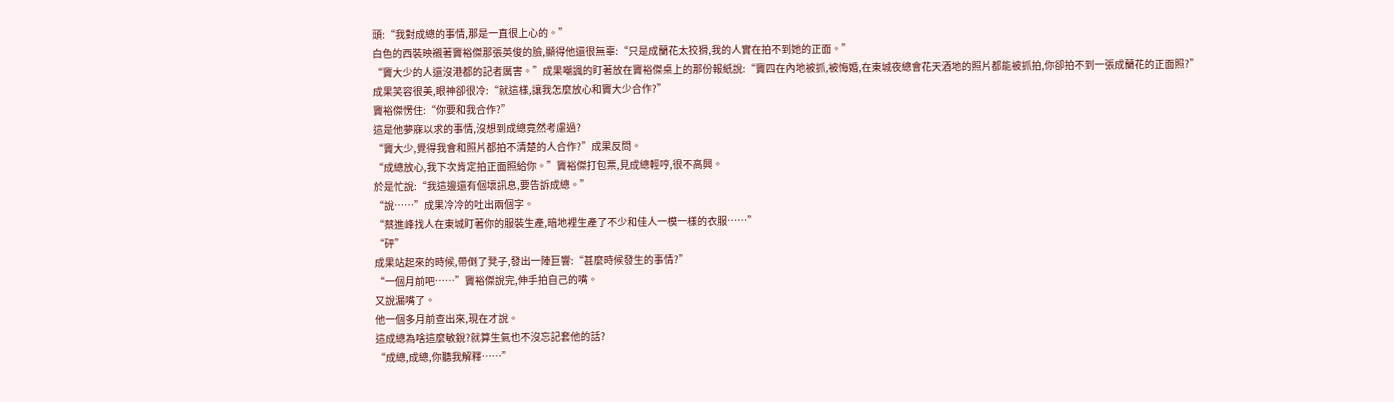頭:“我對成總的事情,那是一直很上心的。”
白色的西裝映襯著竇裕傑那張英俊的臉,顯得他還很無辜:“只是成蘭花太狡猾,我的人實在拍不到她的正面。”
“竇大少的人還沒港都的記者厲害。”成果嘲諷的盯著放在竇裕傑桌上的那份報紙說:“竇四在內地被抓,被悔婚,在東城夜總會花天酒地的照片都能被抓拍,你卻拍不到一張成蘭花的正面照?”
成果笑容很美,眼神卻很冷:“就這樣,讓我怎麼放心和竇大少合作?”
竇裕傑愣住:“你要和我合作?”
這是他夢寐以求的事情,沒想到成總竟然考慮過?
“竇大少,覺得我會和照片都拍不清楚的人合作?”成果反問。
“成總放心,我下次肯定拍正面照給你。”竇裕傑打包票,見成總輕哼,很不高興。
於是忙說:“我這邊還有個壞訊息,要告訴成總。”
“說……”成果冷冷的吐出兩個字。
“蔡進峰找人在東城盯著你的服裝生產,暗地裡生產了不少和佳人一模一樣的衣服……”
“砰”
成果站起來的時候,帶倒了凳子,發出一陣巨響:“甚麼時候發生的事情?”
“一個月前吧……”竇裕傑說完,伸手拍自己的嘴。
又說漏嘴了。
他一個多月前查出來,現在才說。
這成總為啥這麼敏銳?就算生氣也不沒忘記套他的話?
“成總,成總,你聽我解釋……”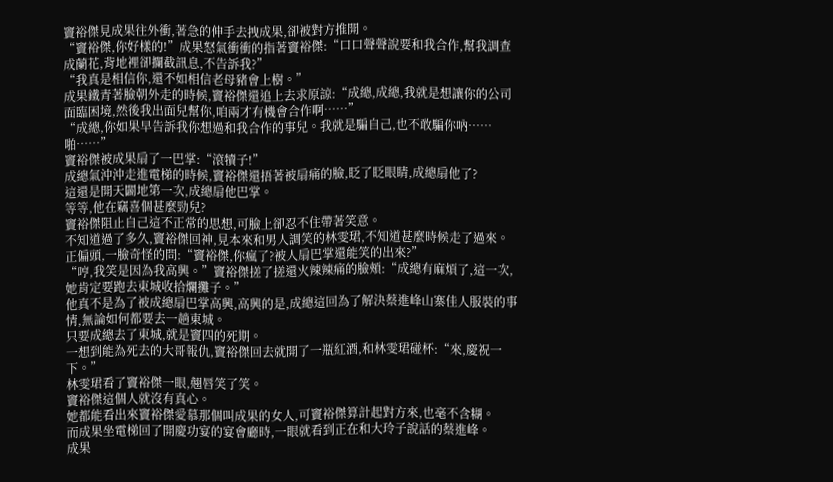竇裕傑見成果往外衝,著急的伸手去拽成果,卻被對方推開。
“竇裕傑,你好樣的!”成果怒氣衝衝的指著竇裕傑:“口口聲聲說要和我合作,幫我調查成蘭花,背地裡卻攔截訊息,不告訴我?”
“我真是相信你,還不如相信老母豬會上樹。”
成果鐵青著臉朝外走的時候,竇裕傑還追上去求原諒:“成總,成總,我就是想讓你的公司面臨困境,然後我出面兒幫你,咱兩才有機會合作啊……”
“成總,你如果早告訴我你想過和我合作的事兒。我就是騙自己,也不敢騙你吶……啪……”
竇裕傑被成果扇了一巴掌:“滾犢子!”
成總氣沖沖走進電梯的時候,竇裕傑還捂著被扇痛的臉,眨了眨眼睛,成總扇他了?
這還是開天闢地第一次,成總扇他巴掌。
等等,他在竊喜個甚麼勁兒?
竇裕傑阻止自己這不正常的思想,可臉上卻忍不住帶著笑意。
不知道過了多久,竇裕傑回神,見本來和男人調笑的林雯珺,不知道甚麼時候走了過來。
正偏頭,一臉奇怪的問:“竇裕傑,你瘋了?被人扇巴掌還能笑的出來?”
“哼,我笑是因為我高興。”竇裕傑搓了搓還火辣辣痛的臉頰:“成總有麻煩了,這一次,她肯定要跑去東城收拾爛攤子。”
他真不是為了被成總扇巴掌高興,高興的是,成總這回為了解決蔡進峰山寨佳人服裝的事情,無論如何都要去一趟東城。
只要成總去了東城,就是竇四的死期。
一想到能為死去的大哥報仇,竇裕傑回去就開了一瓶紅酒,和林雯珺碰杯:“來,慶祝一下。”
林雯珺看了竇裕傑一眼,翹唇笑了笑。
竇裕傑這個人就沒有真心。
她都能看出來竇裕傑愛慕那個叫成果的女人,可竇裕傑算計起對方來,也毫不含糊。
而成果坐電梯回了開慶功宴的宴會廳時,一眼就看到正在和大玲子說話的蔡進峰。
成果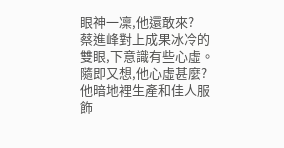眼神一凜,他還敢來?
蔡進峰對上成果冰冷的雙眼,下意識有些心虛。
隨即又想,他心虛甚麼?
他暗地裡生產和佳人服飾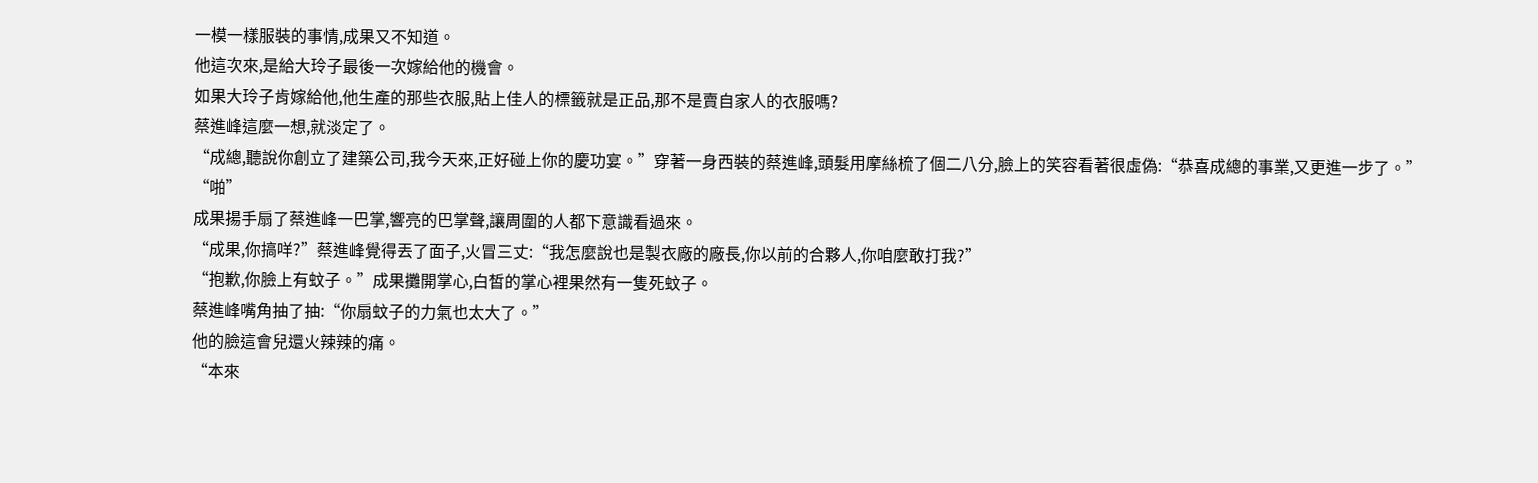一模一樣服裝的事情,成果又不知道。
他這次來,是給大玲子最後一次嫁給他的機會。
如果大玲子肯嫁給他,他生產的那些衣服,貼上佳人的標籤就是正品,那不是賣自家人的衣服嗎?
蔡進峰這麼一想,就淡定了。
“成總,聽說你創立了建築公司,我今天來,正好碰上你的慶功宴。”穿著一身西裝的蔡進峰,頭髮用摩絲梳了個二八分,臉上的笑容看著很虛偽:“恭喜成總的事業,又更進一步了。”
“啪”
成果揚手扇了蔡進峰一巴掌,響亮的巴掌聲,讓周圍的人都下意識看過來。
“成果,你搞咩?”蔡進峰覺得丟了面子,火冒三丈:“我怎麼說也是製衣廠的廠長,你以前的合夥人,你咱麼敢打我?”
“抱歉,你臉上有蚊子。”成果攤開掌心,白皙的掌心裡果然有一隻死蚊子。
蔡進峰嘴角抽了抽:“你扇蚊子的力氣也太大了。”
他的臉這會兒還火辣辣的痛。
“本來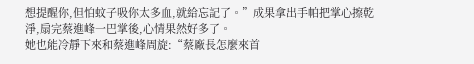想提醒你,但怕蚊子吸你太多血,就給忘記了。”成果拿出手帕把掌心擦乾淨,扇完蔡進峰一巴掌後,心情果然好多了。
她也能冷靜下來和蔡進峰周旋:“蔡廠長怎麼來首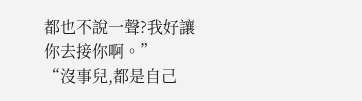都也不說一聲?我好讓你去接你啊。”
“沒事兒,都是自己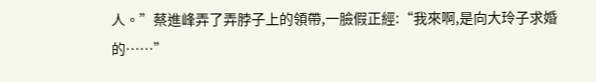人。”蔡進峰弄了弄脖子上的領帶,一臉假正經:“我來啊,是向大玲子求婚的……”